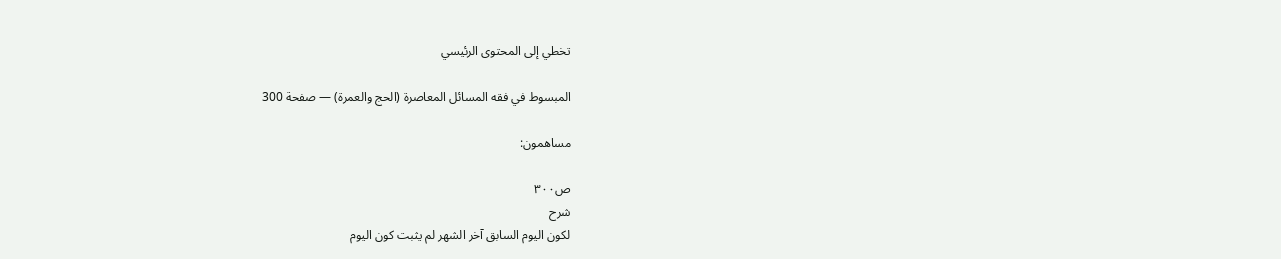تخطي إلى المحتوى الرئيسي

المبسوط في فقه المسائل المعاصرة (الحج والعمرة) — صفحة 300

مساهمون:

ص٣٠٠
شرح
لكون اليوم السابق آخر الشهر لم يثبت كون اليوم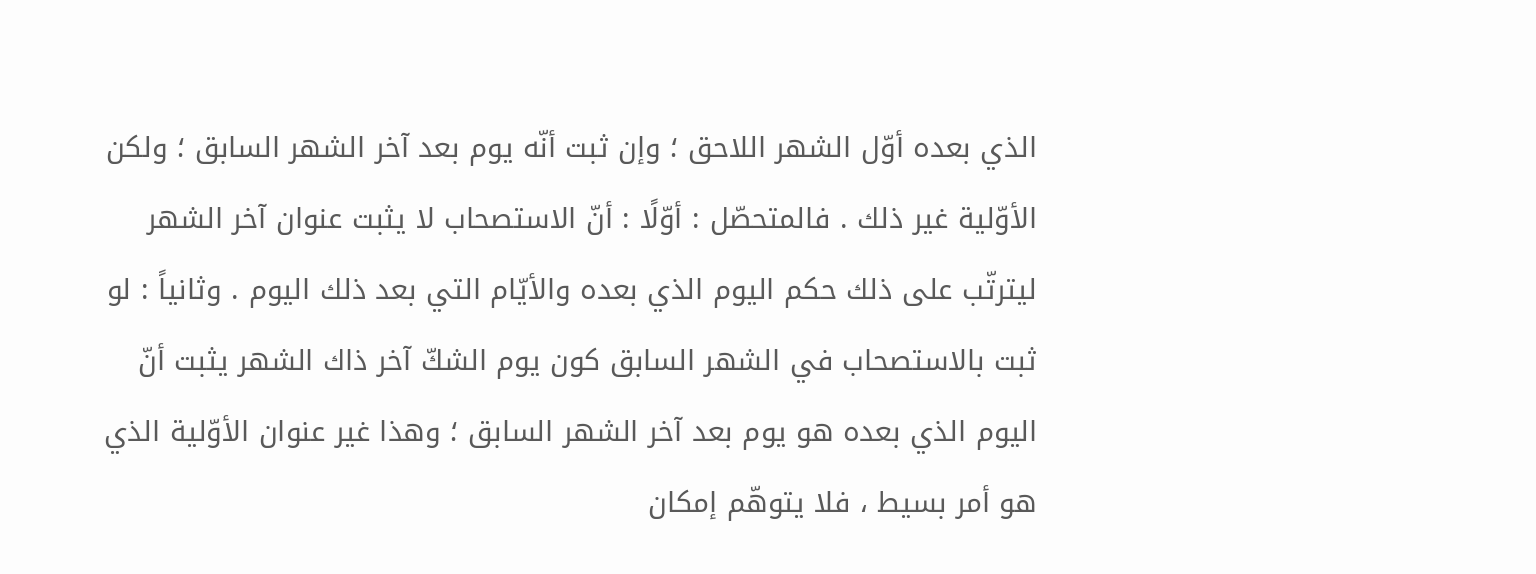الذي بعده أوّل الشهر اللاحق ؛ وإن ثبت أنّه يوم بعد آخر الشهر السابق ؛ ولكن الأوّلية غير ذلك . فالمتحصّل : أوّلًا : أنّ الاستصحاب لا يثبت عنوان آخر الشهر ليترتّب على ذلك حكم اليوم الذي بعده والأيّام التي بعد ذلك اليوم . وثانياً : لو ثبت بالاستصحاب في الشهر السابق كون يوم الشكّ آخر ذاك الشهر يثبت أنّ اليوم الذي بعده هو يوم بعد آخر الشهر السابق ؛ وهذا غير عنوان الأوّلية الذي هو أمر بسيط ، فلا يتوهّم إمكان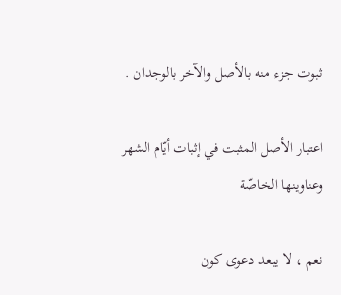ثبوت جزء منه بالأصل والآخر بالوجدان .

اعتبار الأصل المثبت في إثبات أيّام الشهر وعناوينها الخاصّة

نعم ، لا يبعد دعوى كون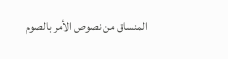المنساق من نصوص الأمر بالصوم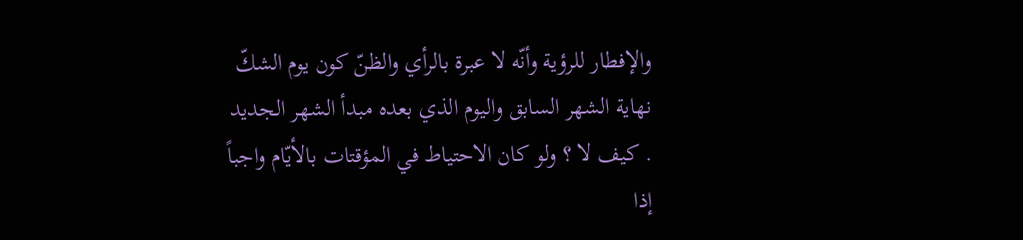والإفطار للرؤية وأنّه لا عبرة بالرأي والظنّ كون يوم الشكّ نهاية الشهر السابق واليوم الذي بعده مبدأ الشهر الجديد . كيف لا ؟ ولو كان الاحتياط في المؤقتات بالأيّام واجباً إذا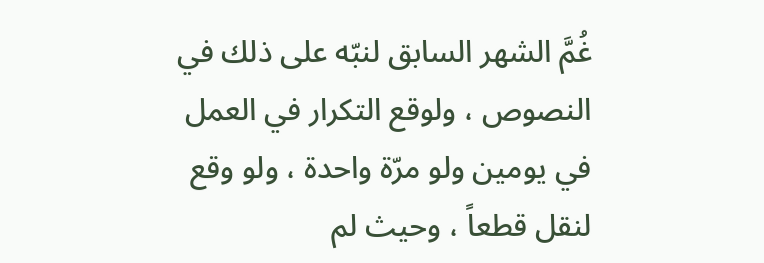غُمَّ الشهر السابق لنبّه على ذلك في النصوص ، ولوقع التكرار في العمل في يومين ولو مرّة واحدة ، ولو وقع لنقل قطعاً ، وحيث لم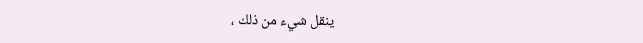ينقل شيء من ذلك ،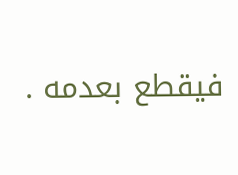فيقطع بعدمه .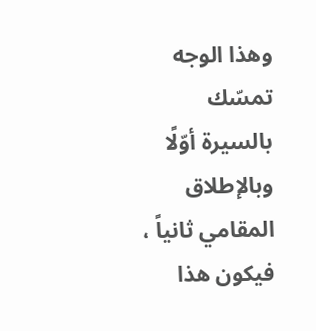وهذا الوجه تمسّك بالسيرة أوّلًا وبالإطلاق المقامي ثانياً ، فيكون هذا